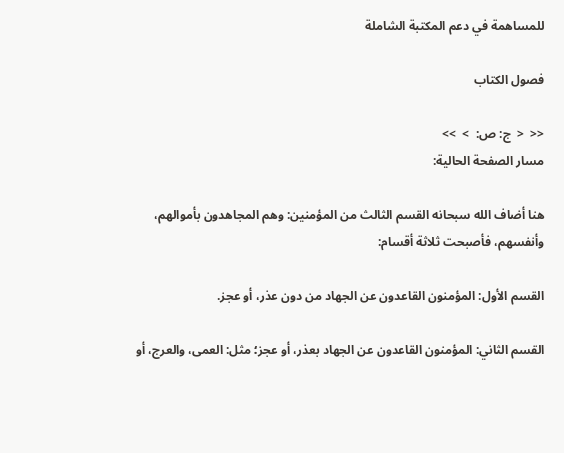للمساهمة في دعم المكتبة الشاملة

فصول الكتاب

<<  <  ج: ص:  >  >>
مسار الصفحة الحالية:

هنا أضاف الله سبحانه القسم الثالث من المؤمنين: وهم المجاهدون بأموالهم، وأنفسهم، فأصبحت ثلاثة أقسام:

القسم الأول: المؤمنون القاعدون عن الجهاد من دون عذر، أو عجز.

القسم الثاني: المؤمنون القاعدون عن الجهاد بعذر، أو عجز؛ مثل: العمى، والعرج، أو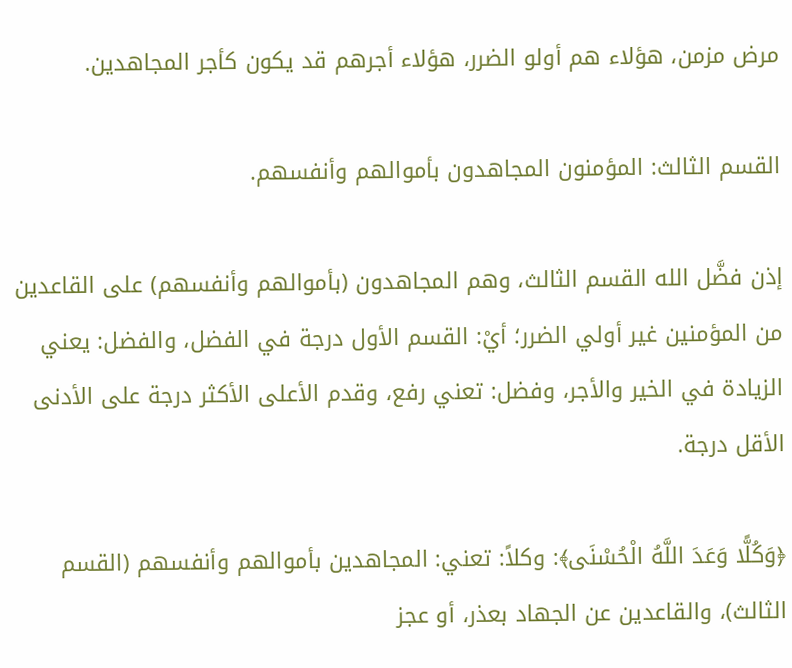مرض مزمن، هؤلاء هم أولو الضرر، هؤلاء أجرهم قد يكون كأجر المجاهدين.

القسم الثالث: المؤمنون المجاهدون بأموالهم وأنفسهم.

إذن فضَّل الله القسم الثالث، وهم المجاهدون (بأموالهم وأنفسهم) على القاعدين من المؤمنين غير أولي الضرر؛ أيْ: القسم الأول درجة في الفضل، والفضل: يعني الزيادة في الخير والأجر، وفضل: تعني رفع، وقدم الأعلى الأكثر درجة على الأدنى الأقل درجة.

﴿وَكُلًّا وَعَدَ اللَّهُ الْحُسْنَى﴾: وكلاً: تعني: المجاهدين بأموالهم وأنفسهم (القسم الثالث)، والقاعدين عن الجهاد بعذر، أو عجز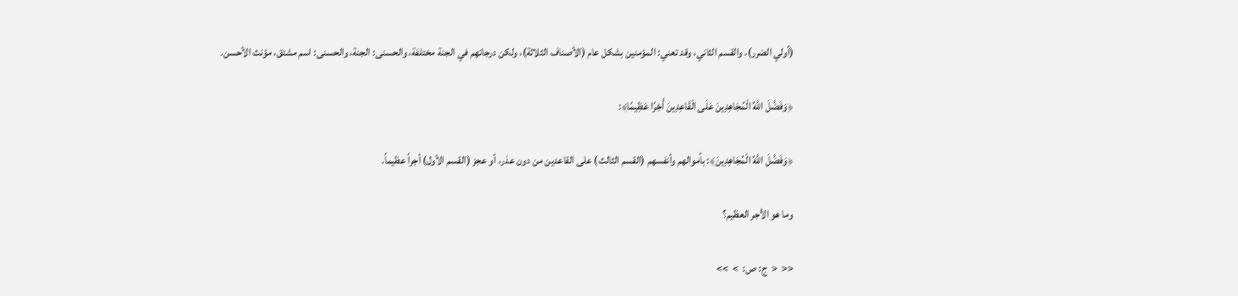(أولي الضرر)، والقسم الثاني، وقد تعني: المؤمنين بشكل عام (الأصناف الثلاثة)، ولكن درجاتهم في الجنة مختلفة، والحسنى: الجنة، والحسنى: اسم مشتق، مؤنث الأحسن.

﴿وَفَضَّلَ اللَّهُ الْمُجَاهِدِينَ عَلَى الْقَاعِدِينَ أَجْرًا عَظِيمًا﴾:

﴿وَفَضَّلَ اللَّهُ الْمُجَاهِدِينَ﴾: بأموالهم وأنفسهم (القسم الثالث) على القاعدين من دون عذر، أو عجز (القسم الأول) أجراً عظيماً.

وما هو الأجر العظيم؟

<<  <  ج: ص:  >  >>